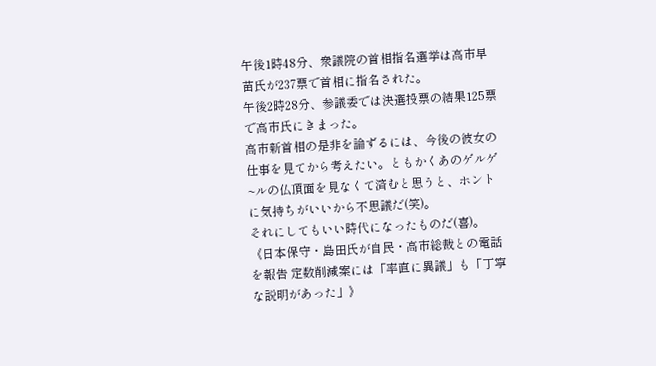午後1時48分、衆議院の首相指名選挙は高市早苗氏が237票で首相に指名された。
午後2時28分、参議委では決選投票の結果125票で高市氏にきまった。
高市新首相の是非を論ずるには、今後の彼女の仕事を見てから考えたい。ともかくあのゲルゲ~ルの仏頂面を見なくて済むと思うと、ホントに気持ちがいいから不思議だ(笑)。
それにしてもいい時代になったものだ(喜)。
《日本保守・島田氏が自民・高市総裁との電話を報告 定数削減案には「率直に異議」も「丁寧な説明があった」》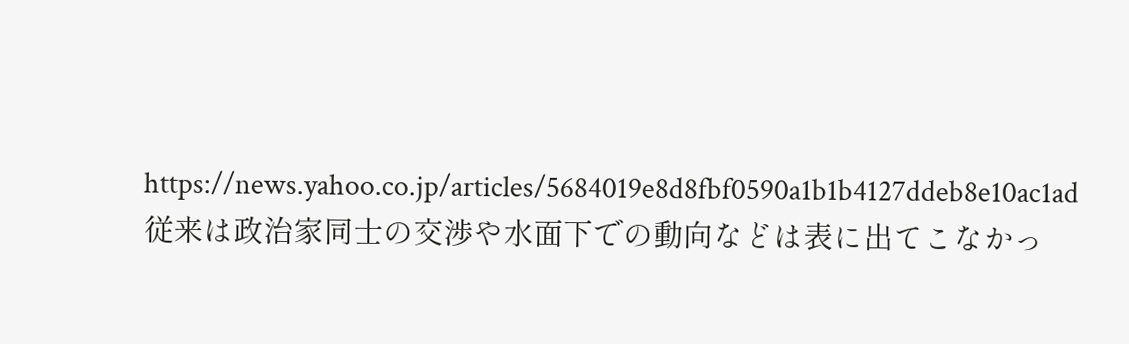https://news.yahoo.co.jp/articles/5684019e8d8fbf0590a1b1b4127ddeb8e10ac1ad
従来は政治家同士の交渉や水面下での動向などは表に出てこなかっ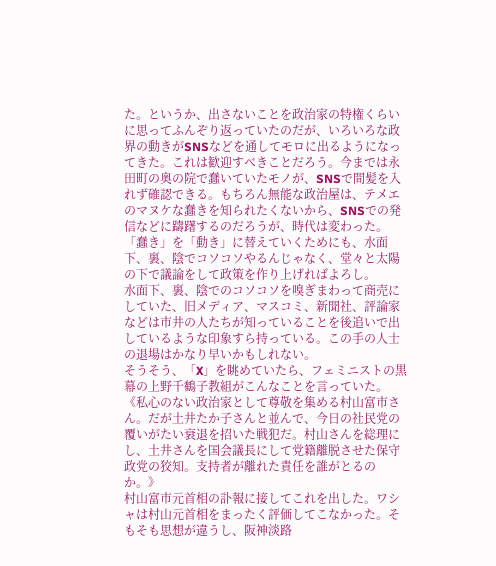た。というか、出さないことを政治家の特権くらいに思ってふんぞり返っていたのだが、いろいろな政界の動きがSNSなどを通してモロに出るようになってきた。これは歓迎すべきことだろう。今までは永田町の奥の院で蠢いていたモノが、SNSで間髪を入れず確認できる。もちろん無能な政治屋は、テメエのマヌケな蠢きを知られたくないから、SNSでの発信などに躊躇するのだろうが、時代は変わった。「蠢き」を「動き」に替えていくためにも、水面下、裏、陰でコソコソやるんじゃなく、堂々と太陽の下で議論をして政策を作り上げればよろし。
水面下、裏、陰でのコソコソを嗅ぎまわって商売にしていた、旧メディア、マスコミ、新聞社、評論家などは市井の人たちが知っていることを後追いで出しているような印象すら持っている。この手の人士の退場はかなり早いかもしれない。
そうそう、「X」を眺めていたら、フェミニストの黒幕の上野千鶴子教組がこんなことを言っていた。
《私心のない政治家として尊敬を集める村山富市さん。だが土井たか子さんと並んで、今日の社民党の覆いがたい衰退を招いた戦犯だ。村山さんを総理にし、土井さんを国会議長にして党籍離脱させた保守政党の狡知。支持者が離れた責任を誰がとるのか。》
村山富市元首相の訃報に接してこれを出した。ワシャは村山元首相をまったく評価してこなかった。そもそも思想が違うし、阪神淡路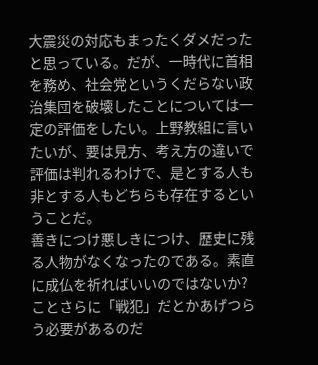大震災の対応もまったくダメだったと思っている。だが、一時代に首相を務め、社会党というくだらない政治集団を破壊したことについては一定の評価をしたい。上野教組に言いたいが、要は見方、考え方の違いで評価は判れるわけで、是とする人も非とする人もどちらも存在するということだ。
善きにつけ悪しきにつけ、歴史に残る人物がなくなったのである。素直に成仏を祈ればいいのではないか?ことさらに「戦犯」だとかあげつらう必要があるのだ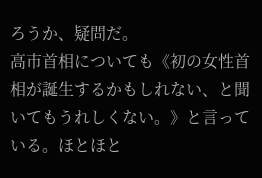ろうか、疑問だ。
高市首相についても《初の女性首相が誕生するかもしれない、と聞いてもうれしくない。》と言っている。ほとほと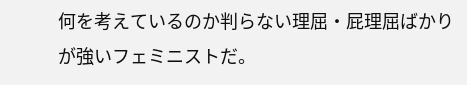何を考えているのか判らない理屈・屁理屈ばかりが強いフェミニストだ。